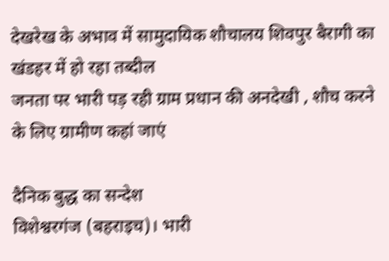देखरेख के अभाव में सामुदायिक शौचालय शिवपुर बैरागी का खंडहर में हो रहा तब्दील
जनता पर भारी पड़ रही ग्राम प्रधान की अनदेखी , शौच करने के लिए ग्रामीण कहां जाएं

दैनिक बुद्ध का सन्देश
विशेश्वरगंज (बहराइच)। भारी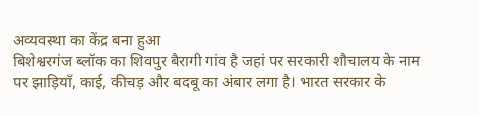अव्यवस्था का केंद्र बना हुआ
बिशेश्वरगंज ब्लॉक का शिवपुर बैरागी गांव है जहां पर सरकारी शौचालय के नाम पर झाड़ियाँ, काई, कीचड़ और बदबू का अंबार लगा है। भारत सरकार के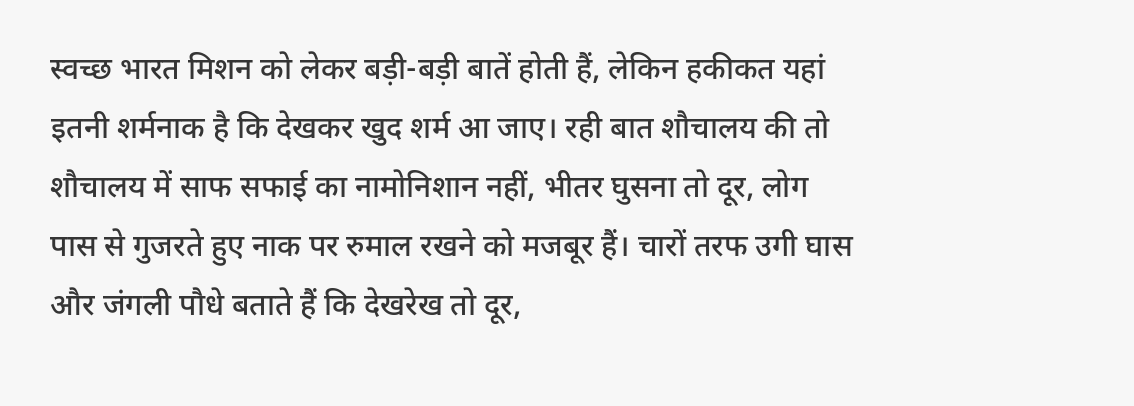स्वच्छ भारत मिशन को लेकर बड़ी-बड़ी बातें होती हैं, लेकिन हकीकत यहां इतनी शर्मनाक है कि देखकर खुद शर्म आ जाए। रही बात शौचालय की तो शौचालय में साफ सफाई का नामोनिशान नहीं, भीतर घुसना तो दूर, लोग पास से गुजरते हुए नाक पर रुमाल रखने को मजबूर हैं। चारों तरफ उगी घास और जंगली पौधे बताते हैं कि देखरेख तो दूर,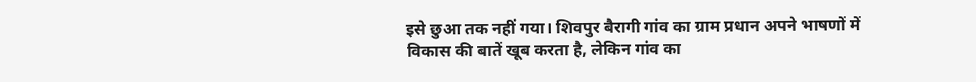इसे छुआ तक नहीं गया। शिवपुर बैरागी गांव का ग्राम प्रधान अपने भाषणों में विकास की बातें खूब करता है, लेकिन गांव का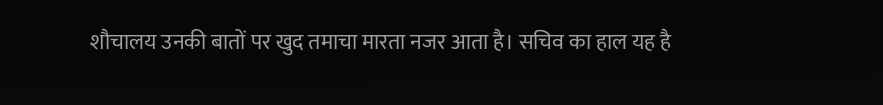शौचालय उनकी बातों पर खुद तमाचा मारता नजर आता है। सचिव का हाल यह है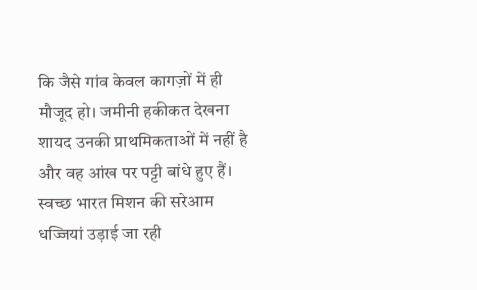कि जैसे गांव केवल कागज़ों में ही मौजूद हो। जमीनी हकीकत देखना शायद उनकी प्राथमिकताओं में नहीं है और वह आंख पर पट्टी बांधे हुए हैं। स्वच्छ भारत मिशन की सरेआम धज्जियां उड़ाई जा रही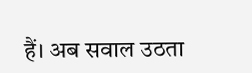हैं। अब सवाल उठता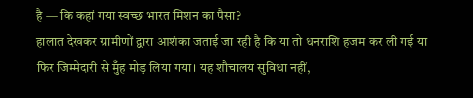है — कि कहां गया स्वच्छ भारत मिशन का पैसा?
हालात देखकर ग्रामीणों द्वारा आशंका जताई जा रही है कि या तो धनराशि हजम कर ली गई या फिर जिम्मेदारी से मुँह मोड़ लिया गया। यह शौचालय सुविधा नहीं,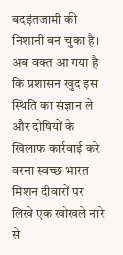बदइंतजामी की निशानी बन चुका है। अब वक्त आ गया है कि प्रशासन खुद इस स्थिति का संज्ञान ले और दोषियों के खिलाफ कार्रवाई करे वरना स्वच्छ भारत मिशन दीवारों पर लिखे एक खोखले नारे से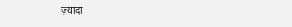ज़्यादा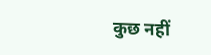कुछ नहीं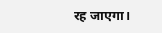रह जाएगा।